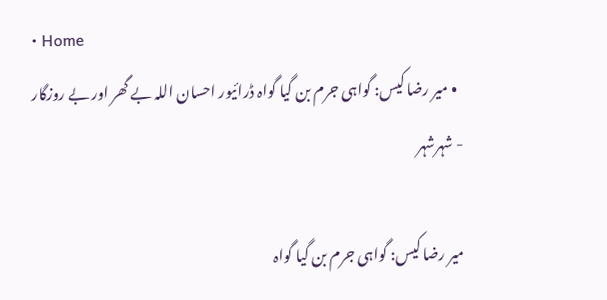• Home
  • میر رضا کیس: گواہی جرم بن گیا گواہ ڈرائیور احسان اللہ بے گھر اور بے روزگار
- شہرشہر

میر رضا کیس: گواہی جرم بن گیا گواہ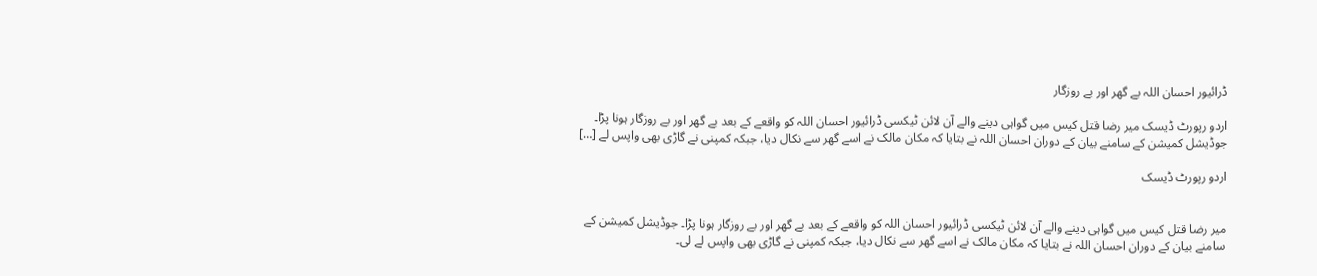ڈرائیور احسان اللہ بے گھر اور بے روزگار

اردو رپورٹ ڈیسک میر رضا قتل کیس میں گواہی دینے والے آن لائن ٹیکسی ڈرائیور احسان اللہ کو واقعے کے بعد بے گھر اور بے روزگار ہونا پڑا۔ جوڈیشل کمیشن کے سامنے بیان کے دوران احسان اللہ نے بتایا کہ مکان مالک نے اسے گھر سے نکال دیا، جبکہ کمپنی نے گاڑی بھی واپس لے […]

اردو رپورٹ ڈیسک


میر رضا قتل کیس میں گواہی دینے والے آن لائن ٹیکسی ڈرائیور احسان اللہ کو واقعے کے بعد بے گھر اور بے روزگار ہونا پڑا۔ جوڈیشل کمیشن کے سامنے بیان کے دوران احسان اللہ نے بتایا کہ مکان مالک نے اسے گھر سے نکال دیا، جبکہ کمپنی نے گاڑی بھی واپس لے لی۔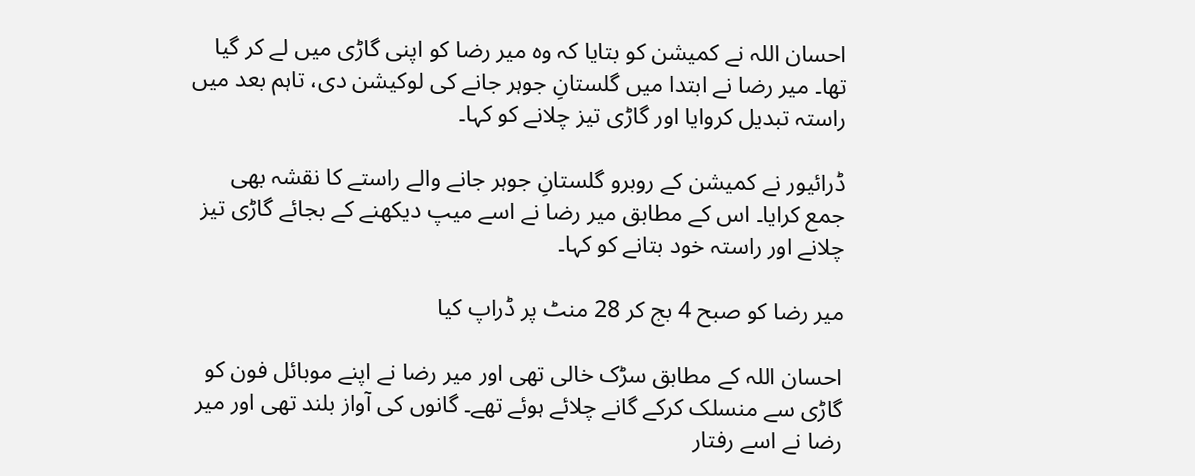احسان اللہ نے کمیشن کو بتایا کہ وہ میر رضا کو اپنی گاڑی میں لے کر گیا تھا۔ میر رضا نے ابتدا میں گلستانِ جوہر جانے کی لوکیشن دی، تاہم بعد میں راستہ تبدیل کروایا اور گاڑی تیز چلانے کو کہا۔

ڈرائیور نے کمیشن کے روبرو گلستانِ جوہر جانے والے راستے کا نقشہ بھی جمع کرایا۔ اس کے مطابق میر رضا نے اسے میپ دیکھنے کے بجائے گاڑی تیز چلانے اور راستہ خود بتانے کو کہا۔

میر رضا کو صبح 4 بج کر 28 منٹ پر ڈراپ کیا

احسان اللہ کے مطابق سڑک خالی تھی اور میر رضا نے اپنے موبائل فون کو گاڑی سے منسلک کرکے گانے چلائے ہوئے تھے۔ گانوں کی آواز بلند تھی اور میر رضا نے اسے رفتار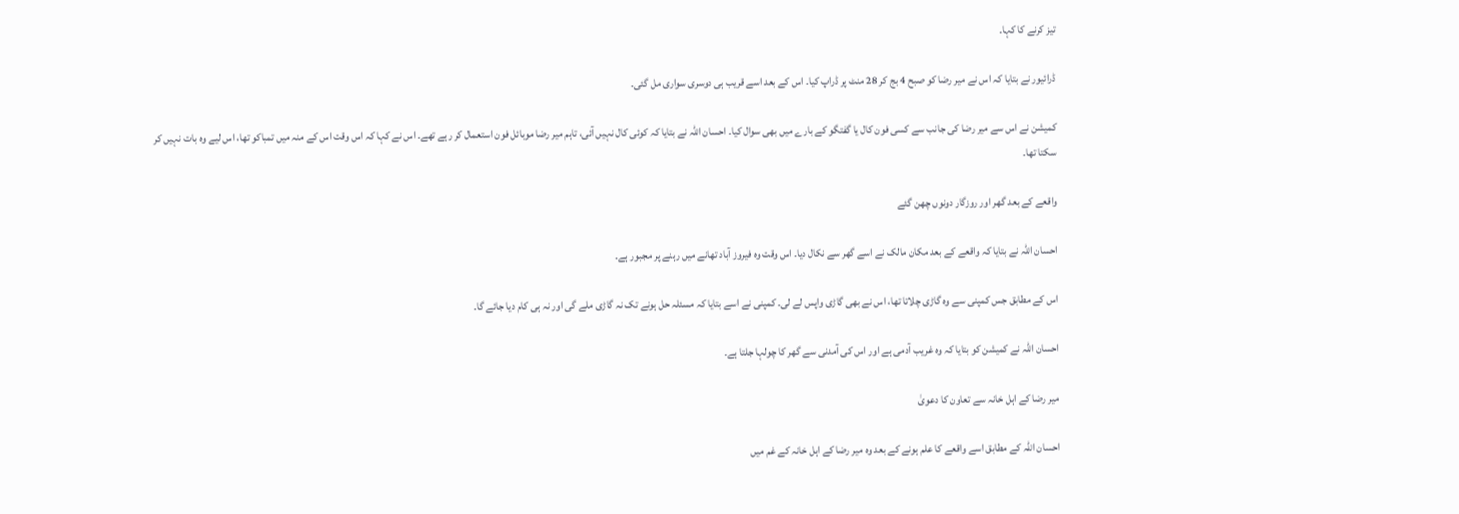تیز کرنے کا کہا۔

ڈرائیور نے بتایا کہ اس نے میر رضا کو صبح 4 بج کر 28 منٹ پر ڈراپ کیا۔ اس کے بعد اسے قریب ہی دوسری سواری مل گئی۔

کمیشن نے اس سے میر رضا کی جانب سے کسی فون کال یا گفتگو کے بارے میں بھی سوال کیا۔ احسان اللہ نے بتایا کہ کوئی کال نہیں آئی، تاہم میر رضا موبائل فون استعمال کر رہے تھے۔ اس نے کہا کہ اس وقت اس کے منہ میں تمباکو تھا، اس لیے وہ بات نہیں کر سکتا تھا۔

واقعے کے بعد گھر اور روزگار دونوں چھن گئے

احسان اللہ نے بتایا کہ واقعے کے بعد مکان مالک نے اسے گھر سے نکال دیا۔ اس وقت وہ فیروز آباد تھانے میں رہنے پر مجبور ہے۔

اس کے مطابق جس کمپنی سے وہ گاڑی چلاتا تھا، اس نے بھی گاڑی واپس لے لی۔ کمپنی نے اسے بتایا کہ مسئلہ حل ہونے تک نہ گاڑی ملے گی اور نہ ہی کام دیا جائے گا۔

احسان اللہ نے کمیشن کو بتایا کہ وہ غریب آدمی ہے اور اس کی آمدنی سے گھر کا چولہا جلتا ہے۔

میر رضا کے اہل خانہ سے تعاون کا دعویٰ

احسان اللہ کے مطابق اسے واقعے کا علم ہونے کے بعد وہ میر رضا کے اہل خانہ کے غم میں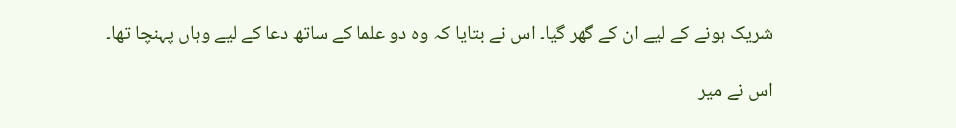شریک ہونے کے لیے ان کے گھر گیا۔ اس نے بتایا کہ وہ دو علما کے ساتھ دعا کے لیے وہاں پہنچا تھا۔

اس نے میر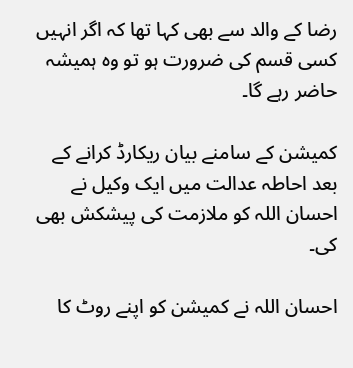رضا کے والد سے بھی کہا تھا کہ اگر انہیں کسی قسم کی ضرورت ہو تو وہ ہمیشہ حاضر رہے گا۔

کمیشن کے سامنے بیان ریکارڈ کرانے کے بعد احاطہ عدالت میں ایک وکیل نے احسان اللہ کو ملازمت کی پیشکش بھی کی۔

احسان اللہ نے کمیشن کو اپنے روٹ کا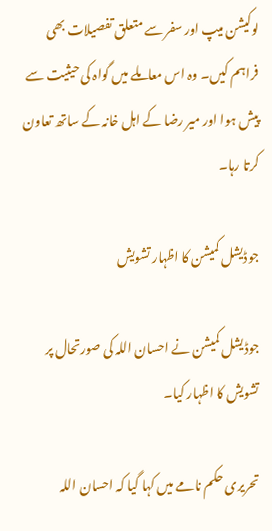لوکیشن میپ اور سفر سے متعلق تفصیلات بھی فراہم کیں۔ وہ اس معاملے میں گواہ کی حیثیت سے پیش ہوا اور میر رضا کے اہل خانہ کے ساتھ تعاون کرتا رہا۔

جوڈیشل کمیشن کا اظہار تشویش

جوڈیشل کمیشن نے احسان اللہ کی صورتحال پر تشویش کا اظہار کیا۔

تحریری حکم نامے میں کہا گیا کہ احسان اللہ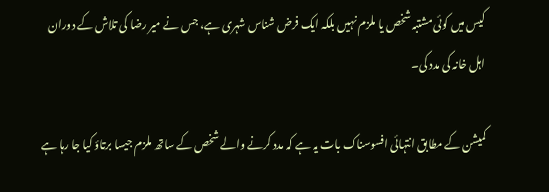کیس میں کوئی مشتبہ شخص یا ملزم نہیں بلکہ ایک فرض شناس شہری ہے، جس نے میر رضا کی تلاش کے دوران اہل خانہ کی مدد کی۔

کمیشن کے مطابق انتہائی افسوسناک بات یہ ہے کہ مدد کرنے والے شخص کے ساتھ ملزم جیسا برتاؤ کیا جا رہا ہے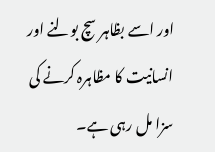اور اسے بظاہر سچ بولنے اور انسانیت کا مظاہرہ کرنے کی سزا مل رہی ہے۔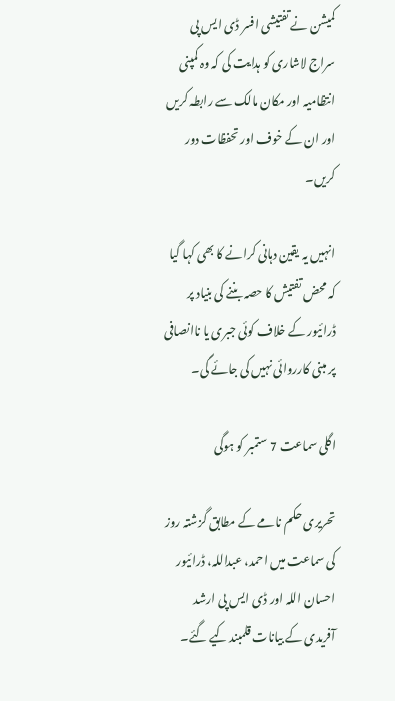کمیشن نے تفتیشی افسر ڈی ایس پی سراج لاشاری کو ہدایت کی کہ وہ کمپنی انتظامیہ اور مکان مالک سے رابطہ کریں اور ان کے خوف اور تحفظات دور کریں۔

انہیں یہ یقین دہانی کرانے کا بھی کہا گیا کہ محض تفتیش کا حصہ بننے کی بنیاد پر ڈرائیور کے خلاف کوئی جبری یا ناانصافی پر مبنی کارروائی نہیں کی جائے گی۔

اگلی سماعت 7 ستمبر کو ہوگی

تحریری حکم نامے کے مطابق گزشتہ روز کی سماعت میں احمد، عبداللہ، ڈرائیور احسان اللہ اور ڈی ایس پی ارشد آفریدی کے بیانات قلمبند کیے گئے۔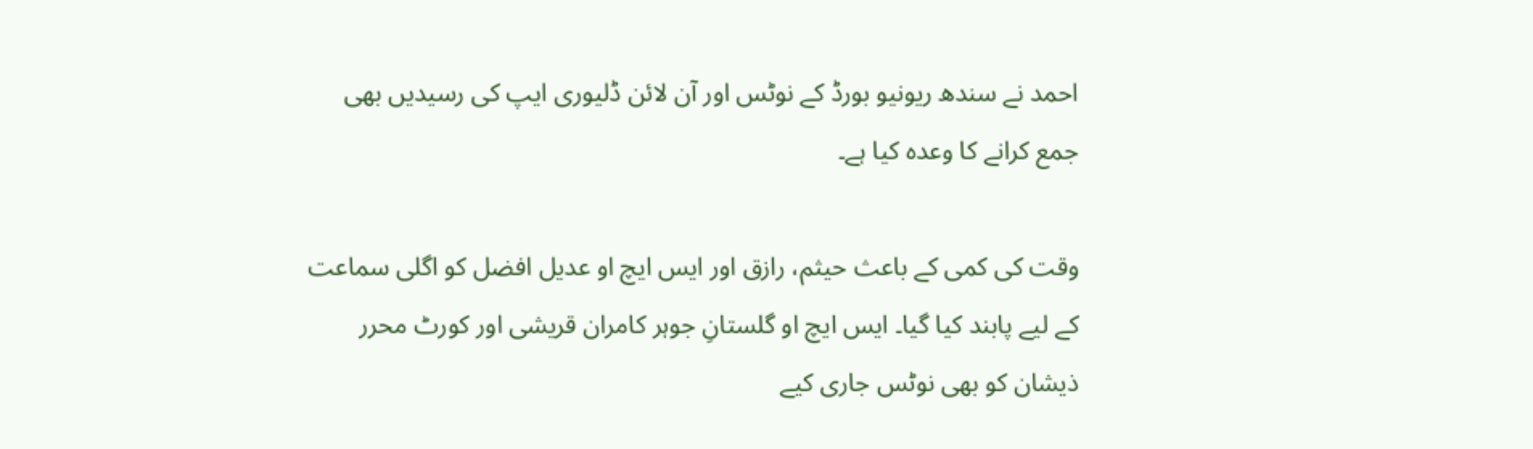احمد نے سندھ ریونیو بورڈ کے نوٹس اور آن لائن ڈلیوری ایپ کی رسیدیں بھی جمع کرانے کا وعدہ کیا ہے۔

وقت کی کمی کے باعث حیثم، رازق اور ایس ایچ او عدیل افضل کو اگلی سماعت کے لیے پابند کیا گیا۔ ایس ایچ او گلستانِ جوہر کامران قریشی اور کورٹ محرر ذیشان کو بھی نوٹس جاری کیے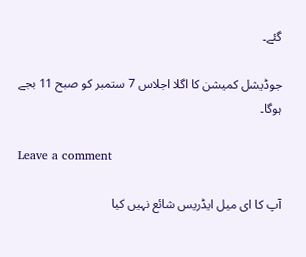گئے۔

جوڈیشل کمیشن کا اگلا اجلاس 7 ستمبر کو صبح 11 بجے ہوگا۔

Leave a comment

آپ کا ای میل ایڈریس شائع نہیں کیا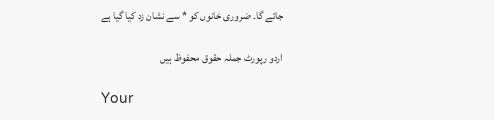جائے گا۔ ضروری خانوں کو * سے نشان زد کیا گیا ہے

اردو رپورٹ جملہ حقوق محفوظ ہیں

Your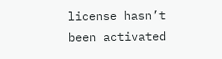license hasn’t been activated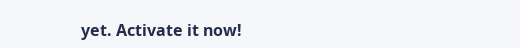yet. Activate it now!